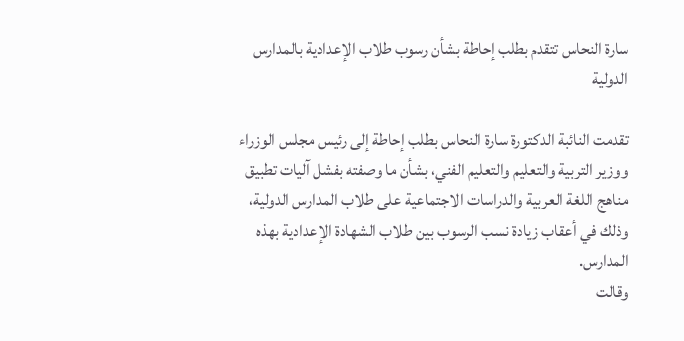سارة النحاس تتقدم بطلب إحاطة بشأن رسوب طلاب الإعدادية بالمدارس الدولية

تقدمت النائبة الدكتورة سارة النحاس بطلب إحاطة إلى رئيس مجلس الوزراء ووزير التربية والتعليم والتعليم الفني، بشأن ما وصفته بفشل آليات تطبيق مناهج اللغة العربية والدراسات الاجتماعية على طلاب المدارس الدولية، وذلك في أعقاب زيادة نسب الرسوب بين طلاب الشهادة الإعدادية بهذه المدارس.
وقالت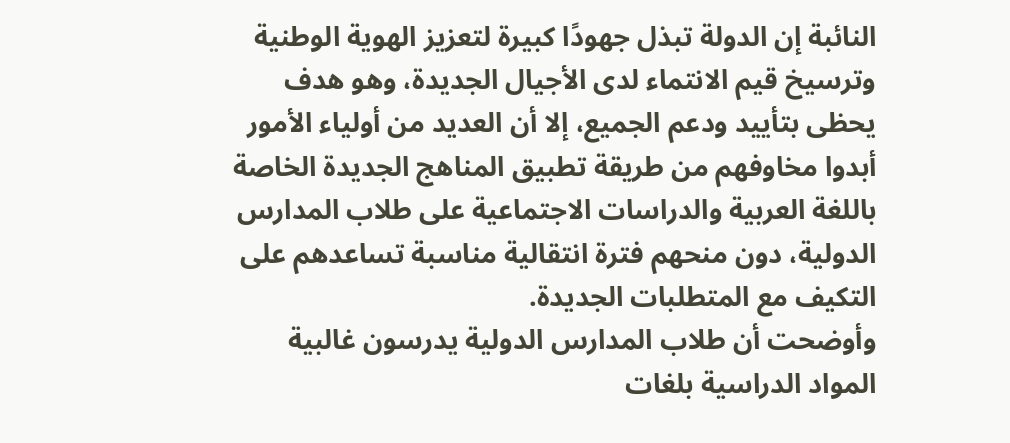النائبة إن الدولة تبذل جهودًا كبيرة لتعزيز الهوية الوطنية وترسيخ قيم الانتماء لدى الأجيال الجديدة، وهو هدف يحظى بتأييد ودعم الجميع، إلا أن العديد من أولياء الأمور أبدوا مخاوفهم من طريقة تطبيق المناهج الجديدة الخاصة باللغة العربية والدراسات الاجتماعية على طلاب المدارس الدولية، دون منحهم فترة انتقالية مناسبة تساعدهم على التكيف مع المتطلبات الجديدة.
وأوضحت أن طلاب المدارس الدولية يدرسون غالبية المواد الدراسية بلغات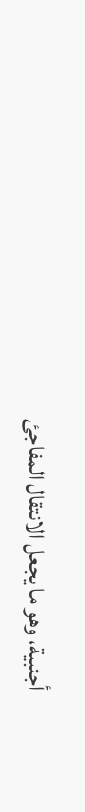أجنبية، وهو ما يجعل الانتقال المفاجئ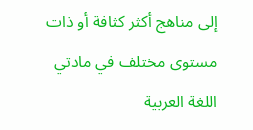إلى مناهج أكثر كثافة أو ذات مستوى مختلف في مادتي اللغة العربية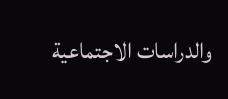والدراسات الاجتماعية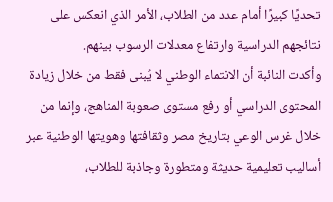تحديًا كبيرًا أمام عدد من الطلاب، الأمر الذي انعكس على نتائجهم الدراسية وارتفاع معدلات الرسوب بينهم.
وأكدت النائبة أن الانتماء الوطني لا يُبنى فقط من خلال زيادة المحتوى الدراسي أو رفع مستوى صعوبة المناهج، وإنما من خلال غرس الوعي بتاريخ مصر وثقافتها وهويتها الوطنية عبر أساليب تعليمية حديثة ومتطورة وجاذبة للطلاب،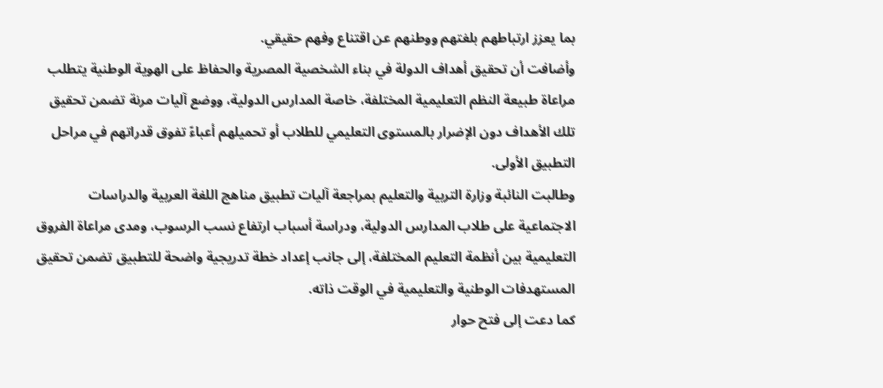بما يعزز ارتباطهم بلغتهم ووطنهم عن اقتناع وفهم حقيقي.
وأضافت أن تحقيق أهداف الدولة في بناء الشخصية المصرية والحفاظ على الهوية الوطنية يتطلب مراعاة طبيعة النظم التعليمية المختلفة، خاصة المدارس الدولية، ووضع آليات مرنة تضمن تحقيق تلك الأهداف دون الإضرار بالمستوى التعليمي للطلاب أو تحميلهم أعباءً تفوق قدراتهم في مراحل التطبيق الأولى.
وطالبت النائبة وزارة التربية والتعليم بمراجعة آليات تطبيق مناهج اللغة العربية والدراسات الاجتماعية على طلاب المدارس الدولية، ودراسة أسباب ارتفاع نسب الرسوب، ومدى مراعاة الفروق التعليمية بين أنظمة التعليم المختلفة، إلى جانب إعداد خطة تدريجية واضحة للتطبيق تضمن تحقيق المستهدفات الوطنية والتعليمية في الوقت ذاته.
كما دعت إلى فتح حوار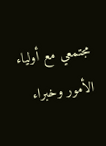مجتمعي مع أولياء الأمور وخبراء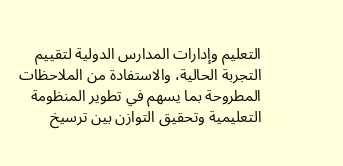التعليم وإدارات المدارس الدولية لتقييم التجربة الحالية، والاستفادة من الملاحظات المطروحة بما يسهم في تطوير المنظومة التعليمية وتحقيق التوازن بين ترسيخ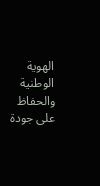الهوية الوطنية والحفاظ على جودة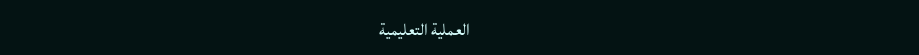العملية التعليمية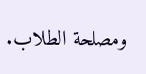ومصلحة الطلاب.